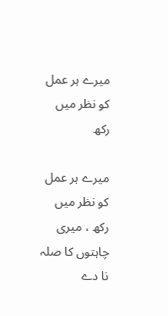میرے ہر عمل کو نظر میں رکھ

میرے ہر عمل کو نظر میں رکھ ، میری چاہتوں کا صلہ نا دے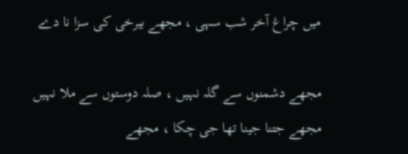میں چراغ آخر شب سہی ، مجھے بیرخی کی سزا نا دے

مجھے دشمنوں سے گلہ نہیں ، صلہ دوستوں سے ملا نہیں
مجھے جتنا جینا تھا جی چکا ، مجھے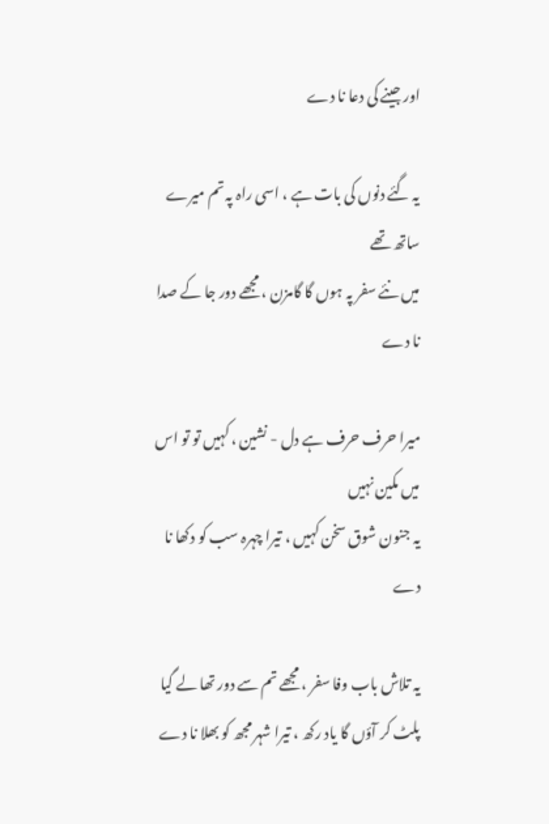اور جینے کی دعا نا دے

یہ گئے دنوں کی بات ہے ، اسی راہ پہ تم میرے ساتھ تھے
میں نئے سفر پہ ہوں گا گامزن ، مجھے دور جا کے صدا نا دے

میرا حرف حرف ہے دل - نشین ، کہیں تو تو اس میں مکین نہیں
یہ جنون شوق سخن کہیں ، تیرا چہرہ سب کو دکھا نا دے

یہ تلاش باب وفا سفر ، مجھے تم سے دور تھا لے گیا
پلٹ کر آؤں گا یاد رکھ ، تیرا شہر مجھ کو بھلا نا دے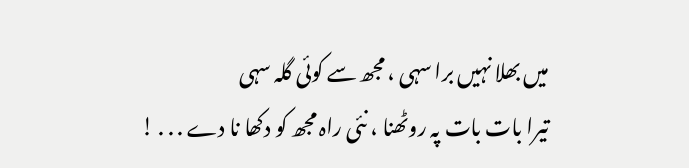میں بھلا نہیں برا سہی ، مجھ سے کوئی گلہ سہی
تیرا بات بات پہ روٹھنا ، نئی راہ مجھ کو دکھا نا دے . . . !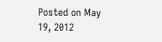Posted on May 19, 2012